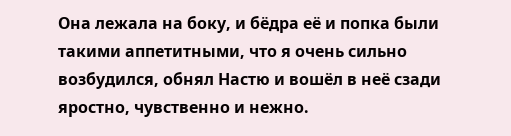Она лежала на боку, и бёдра её и попка были такими аппетитными, что я очень сильно возбудился, обнял Настю и вошёл в неё сзади яростно, чувственно и нежно.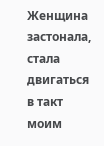Женщина застонала, стала двигаться в такт моим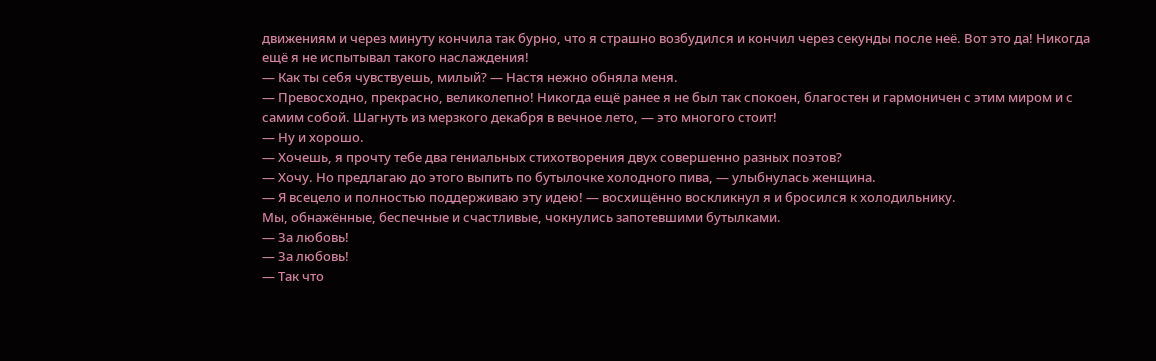движениям и через минуту кончила так бурно, что я страшно возбудился и кончил через секунды после неё. Вот это да! Никогда ещё я не испытывал такого наслаждения!
— Как ты себя чувствуешь, милый? — Настя нежно обняла меня.
— Превосходно, прекрасно, великолепно! Никогда ещё ранее я не был так спокоен, благостен и гармоничен с этим миром и с самим собой. Шагнуть из мерзкого декабря в вечное лето, — это многого стоит!
— Ну и хорошо.
— Хочешь, я прочту тебе два гениальных стихотворения двух совершенно разных поэтов?
— Хочу. Но предлагаю до этого выпить по бутылочке холодного пива, — улыбнулась женщина.
— Я всецело и полностью поддерживаю эту идею! — восхищённо воскликнул я и бросился к холодильнику.
Мы, обнажённые, беспечные и счастливые, чокнулись запотевшими бутылками.
— За любовь!
— За любовь!
— Так что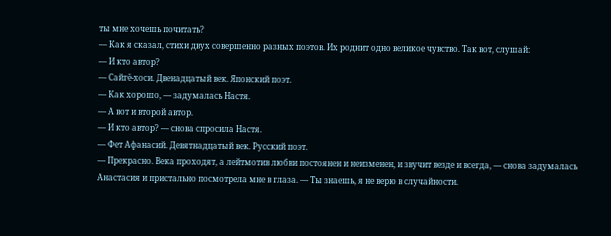ты мне хочешь почитать?
— Как я сказал, стихи двух совершенно разных поэтов. Их роднит одно великое чувство. Так вот, слушай:
— И кто автор?
— Сайгё-хоси. Двенадцатый век. Японский поэт.
— Как хорошо, — задумалась Настя.
— А вот и второй автор.
— И кто автор? — снова спросила Настя.
— Фет Афанасий. Девятнадцатый век. Русский поэт.
— Прекрасно. Века проходят, а лейтмотив любви постоянен и неизменен, и звучит везде и всегда, — снова задумалась Анастасия и пристально посмотрела мне в глаза. — Ты знаешь, я не верю в случайности.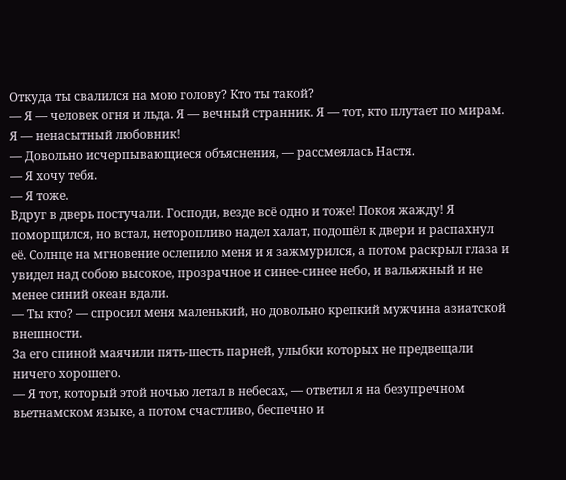Откуда ты свалился на мою голову? Кто ты такой?
— Я — человек огня и льда. Я — вечный странник. Я — тот, кто плутает по мирам. Я — ненасытный любовник!
— Довольно исчерпывающиеся объяснения, — рассмеялась Настя.
— Я хочу тебя.
— Я тоже.
Вдруг в дверь постучали. Господи, везде всё одно и тоже! Покоя жажду! Я поморщился, но встал, неторопливо надел халат, подошёл к двери и распахнул её. Солнце на мгновение ослепило меня и я зажмурился, а потом раскрыл глаза и увидел над собою высокое, прозрачное и синее-синее небо, и вальяжный и не менее синий океан вдали.
— Ты кто? — спросил меня маленький, но довольно крепкий мужчина азиатской внешности.
За его спиной маячили пять-шесть парней, улыбки которых не предвещали ничего хорошего.
— Я тот, который этой ночью летал в небесах, — ответил я на безупречном вьетнамском языке, а потом счастливо, беспечно и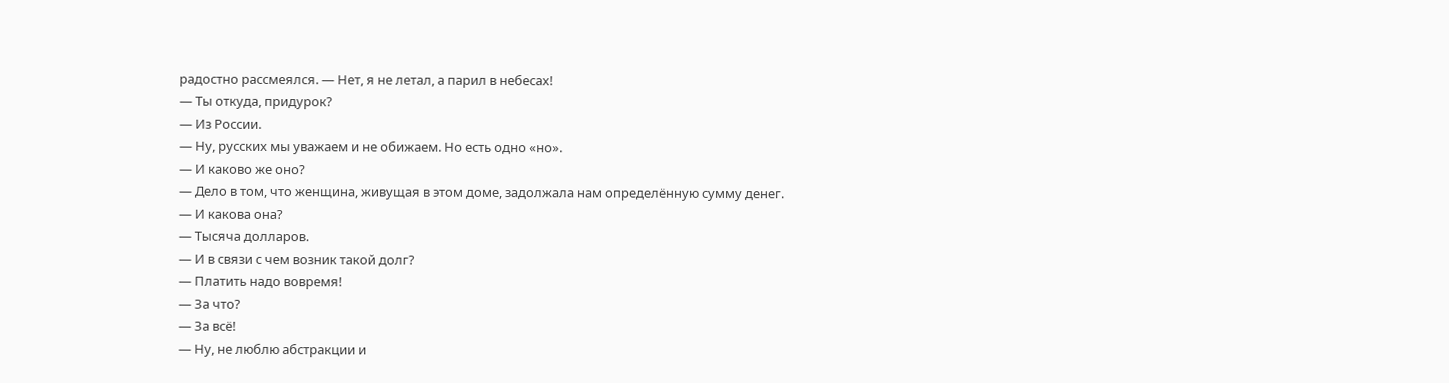радостно рассмеялся. — Нет, я не летал, а парил в небесах!
— Ты откуда, придурок?
— Из России.
— Ну, русских мы уважаем и не обижаем. Но есть одно «но».
— И каково же оно?
— Дело в том, что женщина, живущая в этом доме, задолжала нам определённую сумму денег.
— И какова она?
— Тысяча долларов.
— И в связи с чем возник такой долг?
— Платить надо вовремя!
— За что?
— За всё!
— Ну, не люблю абстракции и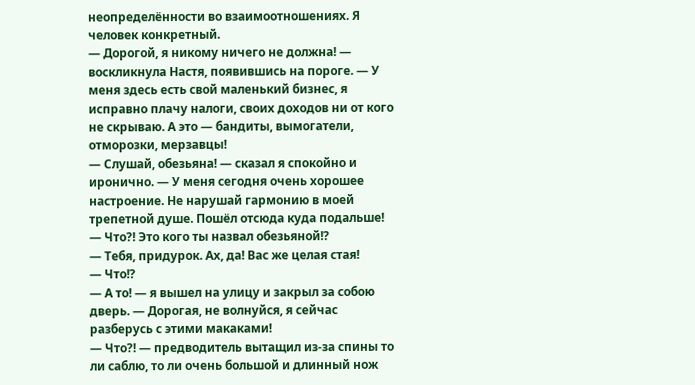неопределённости во взаимоотношениях. Я человек конкретный.
— Дорогой, я никому ничего не должна! — воскликнула Настя, появившись на пороге. — У меня здесь есть свой маленький бизнес, я исправно плачу налоги, своих доходов ни от кого не скрываю. А это — бандиты, вымогатели, отморозки, мерзавцы!
— Слушай, обезьяна! — сказал я спокойно и иронично. — У меня сегодня очень хорошее настроение. Не нарушай гармонию в моей трепетной душе. Пошёл отсюда куда подальше!
— Что?! Это кого ты назвал обезьяной!?
— Тебя, придурок. Ах, да! Вас же целая стая!
— Что!?
— А то! — я вышел на улицу и закрыл за собою дверь. — Дорогая, не волнуйся, я сейчас разберусь с этими макаками!
— Что?! — предводитель вытащил из-за спины то ли саблю, то ли очень большой и длинный нож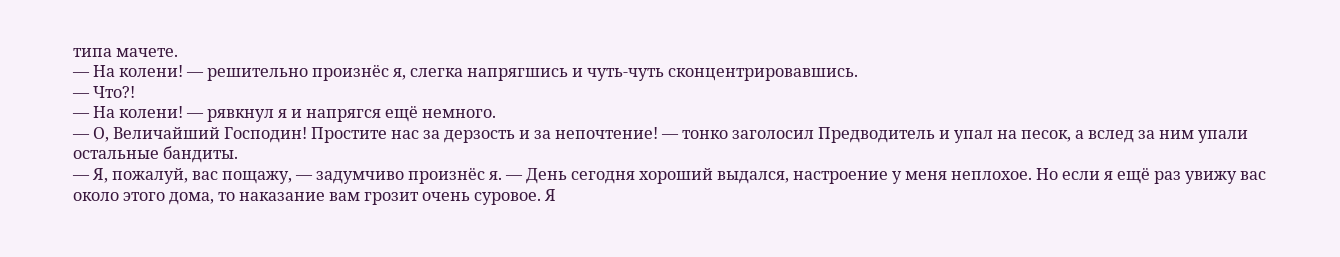типа мачете.
— На колени! — решительно произнёс я, слегка напрягшись и чуть-чуть сконцентрировавшись.
— Что?!
— На колени! — рявкнул я и напрягся ещё немного.
— О, Величайший Господин! Простите нас за дерзость и за непочтение! — тонко заголосил Предводитель и упал на песок, а вслед за ним упали остальные бандиты.
— Я, пожалуй, вас пощажу, — задумчиво произнёс я. — День сегодня хороший выдался, настроение у меня неплохое. Но если я ещё раз увижу вас около этого дома, то наказание вам грозит очень суровое. Я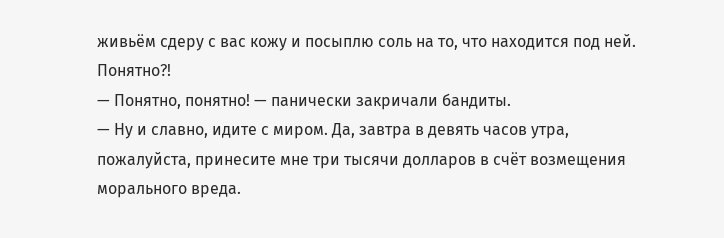живьём сдеру с вас кожу и посыплю соль на то, что находится под ней. Понятно?!
— Понятно, понятно! — панически закричали бандиты.
— Ну и славно, идите с миром. Да, завтра в девять часов утра, пожалуйста, принесите мне три тысячи долларов в счёт возмещения морального вреда.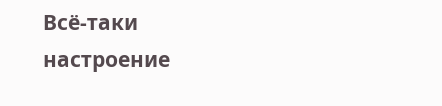Всё-таки настроение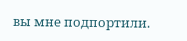вы мне подпортили.